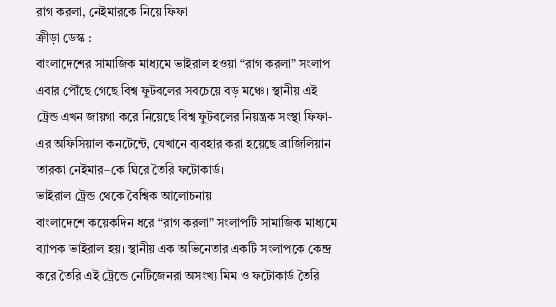রাগ করলা, নেইমারকে নিয়ে ফিফা
ক্রীড়া ডেস্ক :
বাংলাদেশের সামাজিক মাধ্যমে ভাইরাল হওয়া “রাগ করলা” সংলাপ এবার পৌঁছে গেছে বিশ্ব ফুটবলের সবচেয়ে বড় মঞ্চে। স্থানীয় এই ট্রেন্ড এখন জায়গা করে নিয়েছে বিশ্ব ফুটবলের নিয়ন্ত্রক সংস্থা ফিফা-এর অফিসিয়াল কনটেন্টে, যেখানে ব্যবহার করা হয়েছে ব্রাজিলিয়ান তারকা নেইমার–কে ঘিরে তৈরি ফটোকার্ড।
ভাইরাল ট্রেন্ড থেকে বৈশ্বিক আলোচনায়
বাংলাদেশে কয়েকদিন ধরে “রাগ করলা” সংলাপটি সামাজিক মাধ্যমে ব্যাপক ভাইরাল হয়। স্থানীয় এক অভিনেতার একটি সংলাপকে কেন্দ্র করে তৈরি এই ট্রেন্ডে নেটিজেনরা অসংখ্য মিম ও ফটোকার্ড তৈরি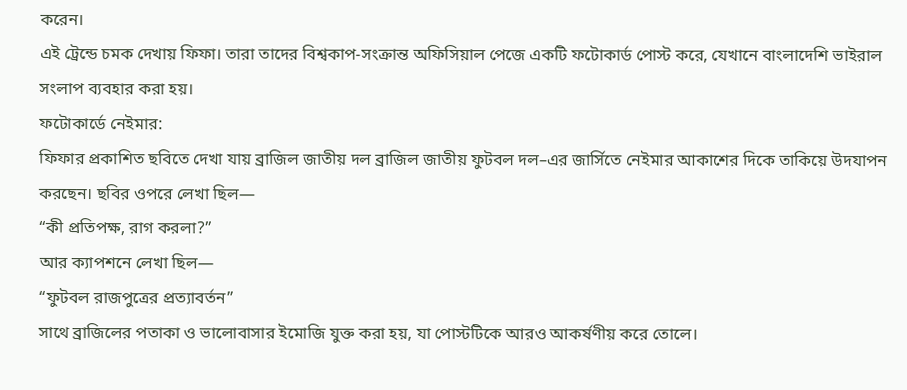করেন।
এই ট্রেন্ডে চমক দেখায় ফিফা। তারা তাদের বিশ্বকাপ-সংক্রান্ত অফিসিয়াল পেজে একটি ফটোকার্ড পোস্ট করে, যেখানে বাংলাদেশি ভাইরাল সংলাপ ব্যবহার করা হয়।
ফটোকার্ডে নেইমার:
ফিফার প্রকাশিত ছবিতে দেখা যায় ব্রাজিল জাতীয় দল ব্রাজিল জাতীয় ফুটবল দল–এর জার্সিতে নেইমার আকাশের দিকে তাকিয়ে উদযাপন করছেন। ছবির ওপরে লেখা ছিল—
“কী প্রতিপক্ষ, রাগ করলা?”
আর ক্যাপশনে লেখা ছিল—
“ফুটবল রাজপুত্রের প্রত্যাবর্তন”
সাথে ব্রাজিলের পতাকা ও ভালোবাসার ইমোজি যুক্ত করা হয়, যা পোস্টটিকে আরও আকর্ষণীয় করে তোলে।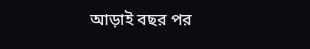আড়াই বছর পর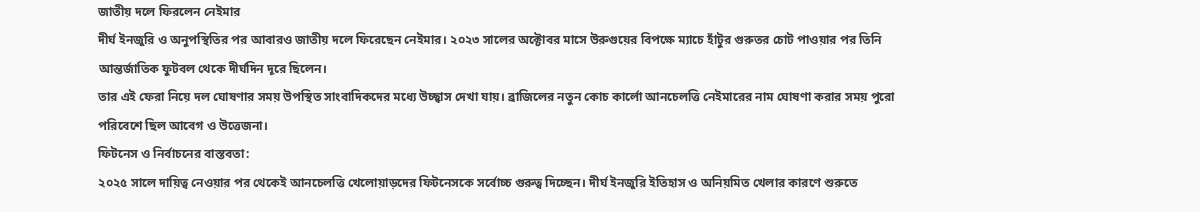জাতীয় দলে ফিরলেন নেইমার
দীর্ঘ ইনজুরি ও অনুপস্থিতির পর আবারও জাতীয় দলে ফিরেছেন নেইমার। ২০২৩ সালের অক্টোবর মাসে উরুগুয়ের বিপক্ষে ম্যাচে হাঁটুর গুরুতর চোট পাওয়ার পর তিনি আন্তর্জাতিক ফুটবল থেকে দীর্ঘদিন দূরে ছিলেন।
তার এই ফেরা নিয়ে দল ঘোষণার সময় উপস্থিত সাংবাদিকদের মধ্যে উচ্ছ্বাস দেখা যায়। ব্রাজিলের নতুন কোচ কার্লো আনচেলত্তি নেইমারের নাম ঘোষণা করার সময় পুরো পরিবেশে ছিল আবেগ ও উত্তেজনা।
ফিটনেস ও নির্বাচনের বাস্তবতা:
২০২৫ সালে দায়িত্ব নেওয়ার পর থেকেই আনচেলত্তি খেলোয়াড়দের ফিটনেসকে সর্বোচ্চ গুরুত্ব দিচ্ছেন। দীর্ঘ ইনজুরি ইতিহাস ও অনিয়মিত খেলার কারণে শুরুতে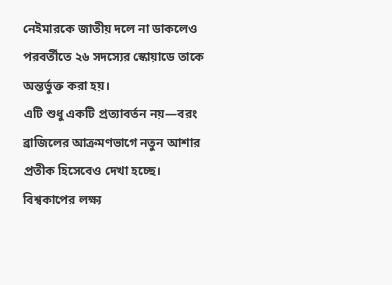নেইমারকে জাতীয় দলে না ডাকলেও পরবর্তীতে ২৬ সদস্যের স্কোয়াডে তাকে অন্তর্ভুক্ত করা হয়।
এটি শুধু একটি প্রত্যাবর্তন নয়—বরং ব্রাজিলের আক্রমণভাগে নতুন আশার প্রতীক হিসেবেও দেখা হচ্ছে।
বিশ্বকাপের লক্ষ্য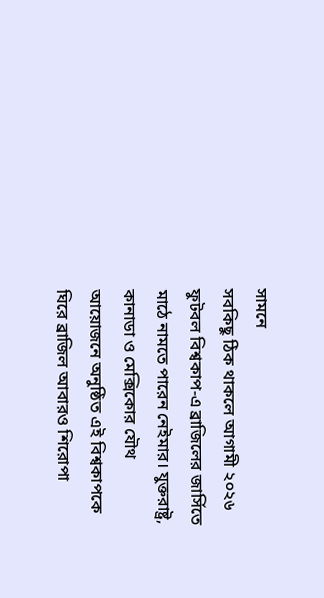সামনে
সবকিছু ঠিক থাকলে আগামী ২০২৬ ফুটবল বিশ্বকাপ-এ ব্রাজিলের জার্সিতে মাঠে নামতে পারেন নেইমার। যুক্তরাষ্ট্র, কানাডা ও মেক্সিকোর যৌথ আয়োজনে অনুষ্ঠিত এই বিশ্বকাপকে ঘিরে ব্রাজিল আবারও শিরোপা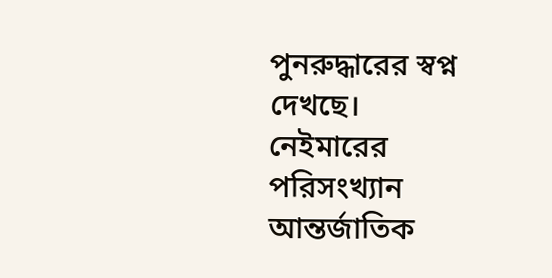পুনরুদ্ধারের স্বপ্ন দেখছে।
নেইমারের পরিসংখ্যান
আন্তর্জাতিক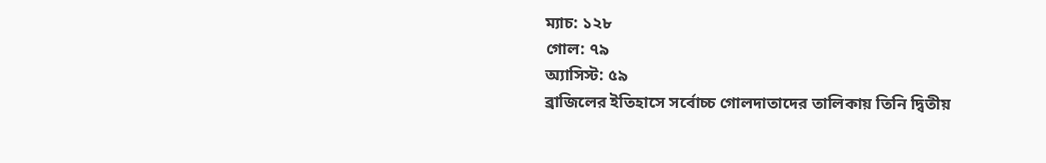ম্যাচ: ১২৮
গোল: ৭৯
অ্যাসিস্ট: ৫৯
ব্রাজিলের ইতিহাসে সর্বোচ্চ গোলদাতাদের তালিকায় তিনি দ্বিতীয়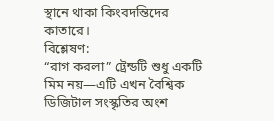স্থানে থাকা কিংবদন্তিদের কাতারে।
বিশ্লেষণ:
“রাগ করলা” ট্রেন্ডটি শুধু একটি মিম নয়—এটি এখন বৈশ্বিক ডিজিটাল সংস্কৃতির অংশ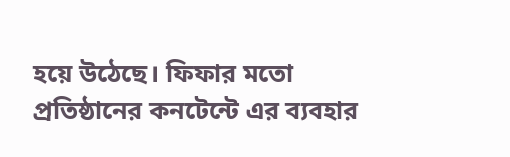হয়ে উঠেছে। ফিফার মতো প্রতিষ্ঠানের কনটেন্টে এর ব্যবহার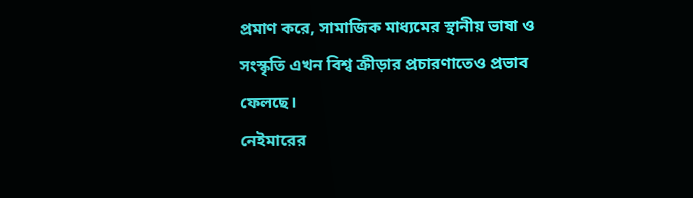প্রমাণ করে, সামাজিক মাধ্যমের স্থানীয় ভাষা ও সংস্কৃতি এখন বিশ্ব ক্রীড়ার প্রচারণাতেও প্রভাব ফেলছে।
নেইমারের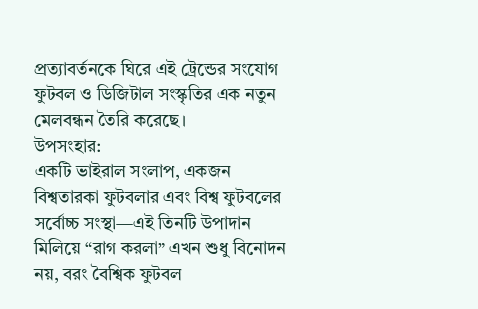প্রত্যাবর্তনকে ঘিরে এই ট্রেন্ডের সংযোগ ফুটবল ও ডিজিটাল সংস্কৃতির এক নতুন মেলবন্ধন তৈরি করেছে।
উপসংহার:
একটি ভাইরাল সংলাপ, একজন বিশ্বতারকা ফুটবলার এবং বিশ্ব ফুটবলের সর্বোচ্চ সংস্থা—এই তিনটি উপাদান মিলিয়ে “রাগ করলা” এখন শুধু বিনোদন নয়, বরং বৈশ্বিক ফুটবল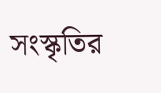সংস্কৃতির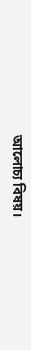আলোচ্য বিষয়।